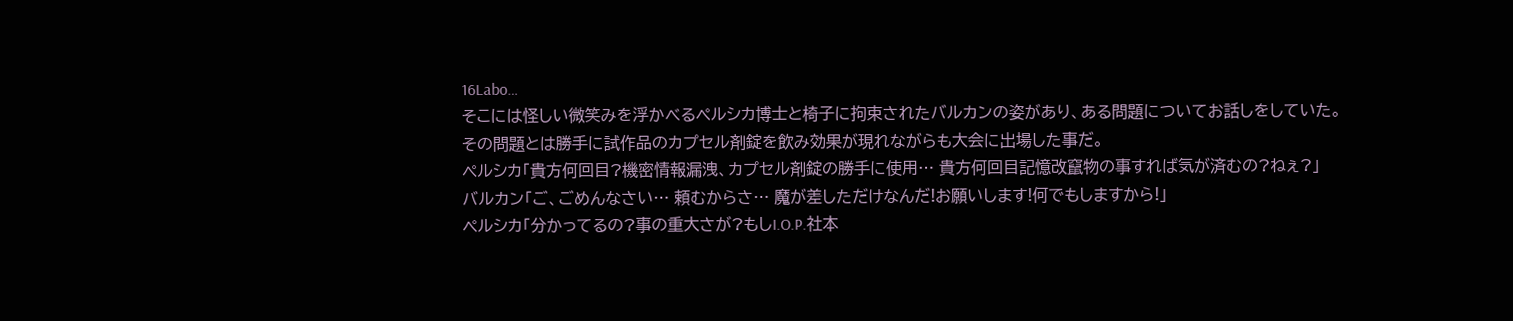16Labo…
そこには怪しい微笑みを浮かべるペルシカ博士と椅子に拘束されたバルカンの姿があり、ある問題についてお話しをしていた。
その問題とは勝手に試作品のカプセル剤錠を飲み効果が現れながらも大会に出場した事だ。
ペルシカ「貴方何回目?機密情報漏洩、カプセル剤錠の勝手に使用… 貴方何回目記憶改竄物の事すれば気が済むの?ねぇ?」
バルカン「ご、ごめんなさい… 頼むからさ… 魔が差しただけなんだ!お願いします!何でもしますから!」
ペルシカ「分かってるの?事の重大さが?もしI.O.P.社本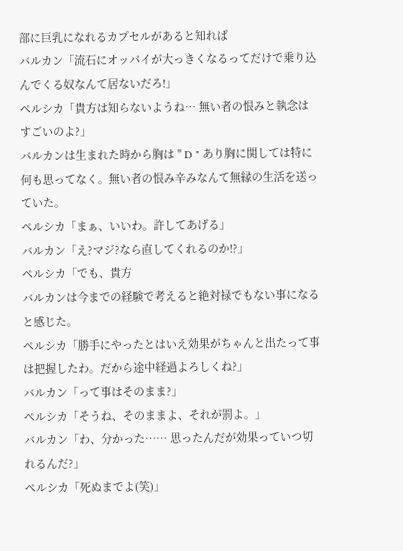部に巨乳になれるカプセルがあると知れば
バルカン「流石にオッパイが大っきくなるってだけで乗り込んでくる奴なんて居ないだろ!」
ペルシカ「貴方は知らないようね… 無い者の恨みと執念はすごいのよ?」
バルカンは生まれた時から胸は " D " あり胸に関しては特に何も思ってなく。無い者の恨み辛みなんて無縁の生活を送っていた。
ペルシカ「まぁ、いいわ。許してあげる」
バルカン「え?マジ?なら直してくれるのか!?」
ペルシカ「でも、貴方
バルカンは今までの経験で考えると絶対禄でもない事になると感じた。
ペルシカ「勝手にやったとはいえ効果がちゃんと出たって事は把握したわ。だから途中経過よろしくね?」
バルカン「って事はそのまま?」
ペルシカ「そうね、そのままよ、それが罰よ。」
バルカン「わ、分かった…… 思ったんだが効果っていつ切れるんだ?」
ペルシカ「死ぬまでよ(笑)」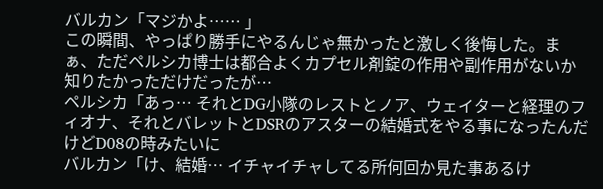バルカン「マジかよ…… 」
この瞬間、やっぱり勝手にやるんじゃ無かったと激しく後悔した。まぁ、ただペルシカ博士は都合よくカプセル剤錠の作用や副作用がないか知りたかっただけだったが…
ペルシカ「あっ… それとDG小隊のレストとノア、ウェイターと経理のフィオナ、それとバレットとDSRのアスターの結婚式をやる事になったんだけどD08の時みたいに
バルカン「け、結婚… イチャイチャしてる所何回か見た事あるけ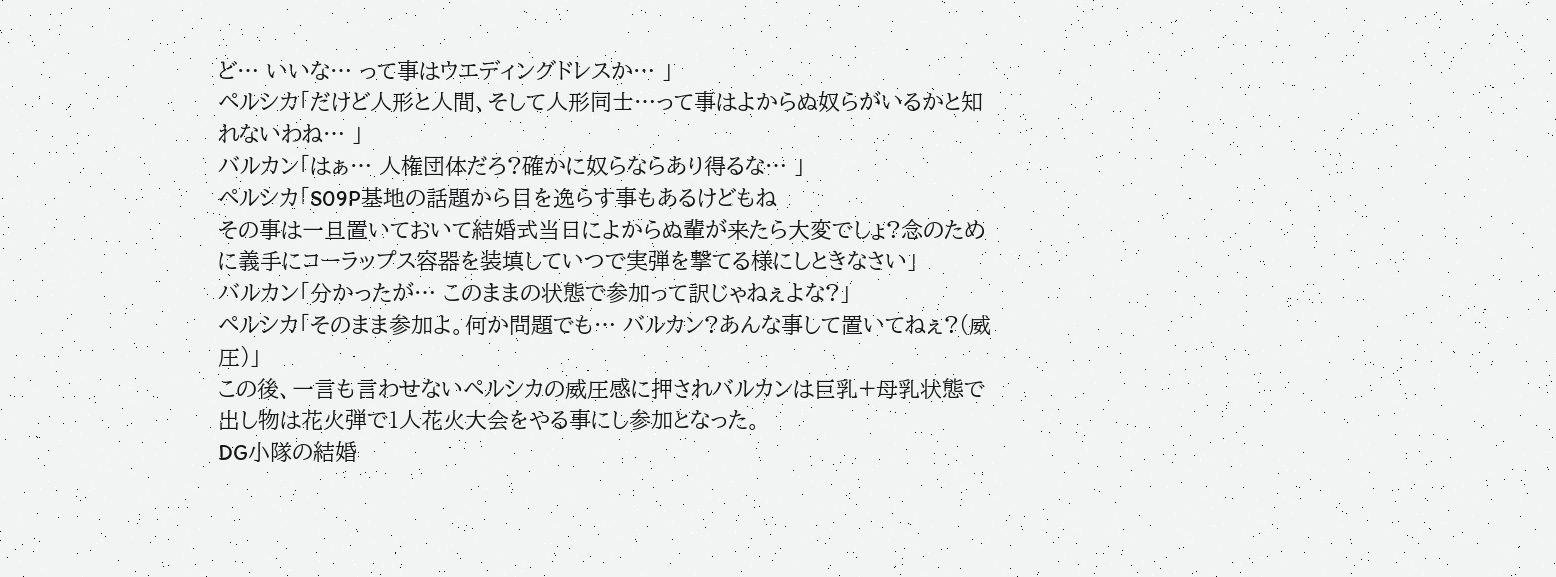ど… いいな… って事はウエディングドレスか… 」
ペルシカ「だけど人形と人間、そして人形同士…って事はよからぬ奴らがいるかと知れないわね… 」
バルカン「はぁ… 人権団体だろ?確かに奴らならあり得るな… 」
ペルシカ「S09P基地の話題から目を逸らす事もあるけどもね
その事は一旦置いておいて結婚式当日によからぬ輩が来たら大変でしょ?念のために義手にコーラップス容器を装填していつで実弾を撃てる様にしときなさい」
バルカン「分かったが… このままの状態で参加って訳じゃねぇよな?」
ペルシカ「そのまま参加よ。何か問題でも… バルカン?あんな事して置いてねぇ?(威圧)」
この後、一言も言わせないペルシカの威圧感に押されバルカンは巨乳+母乳状態で出し物は花火弾で1人花火大会をやる事にし参加となった。
DG小隊の結婚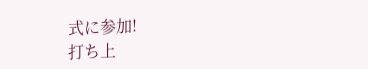式に参加!
打ち上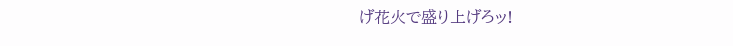げ花火で盛り上げろッ!